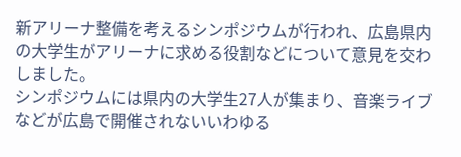新アリーナ整備を考えるシンポジウムが行われ、広島県内の大学生がアリーナに求める役割などについて意見を交わしました。
シンポジウムには県内の大学生27人が集まり、音楽ライブなどが広島で開催されないいわゆる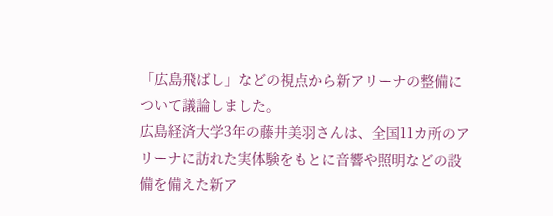「広島飛ばし」などの視点から新アリーナの整備について議論しました。
広島経済大学3年の藤井美羽さんは、全国11カ所のアリーナに訪れた実体験をもとに音響や照明などの設備を備えた新ア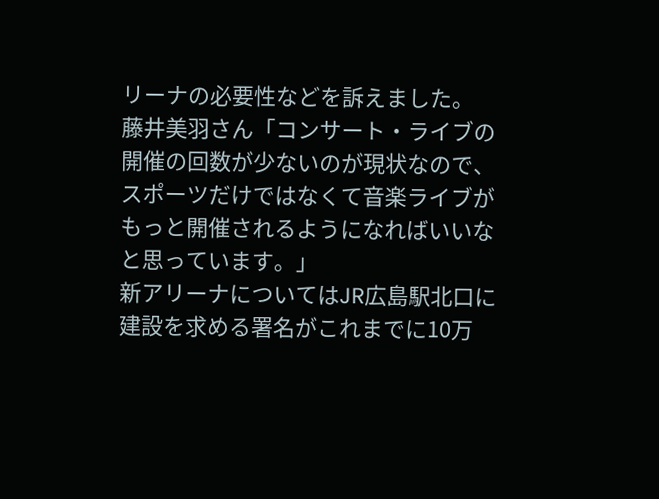リーナの必要性などを訴えました。
藤井美羽さん「コンサート・ライブの開催の回数が少ないのが現状なので、スポーツだけではなくて音楽ライブがもっと開催されるようになればいいなと思っています。」
新アリーナについてはJR広島駅北口に建設を求める署名がこれまでに10万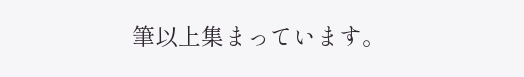筆以上集まっています。